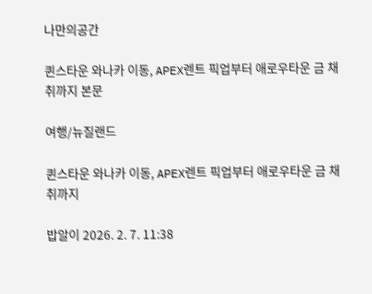나만의공간

퀸스타운 와나카 이동, APEX렌트 픽업부터 애로우타운 금 채취까지 본문

여행/뉴질랜드

퀸스타운 와나카 이동, APEX렌트 픽업부터 애로우타운 금 채취까지

밥알이 2026. 2. 7. 11:38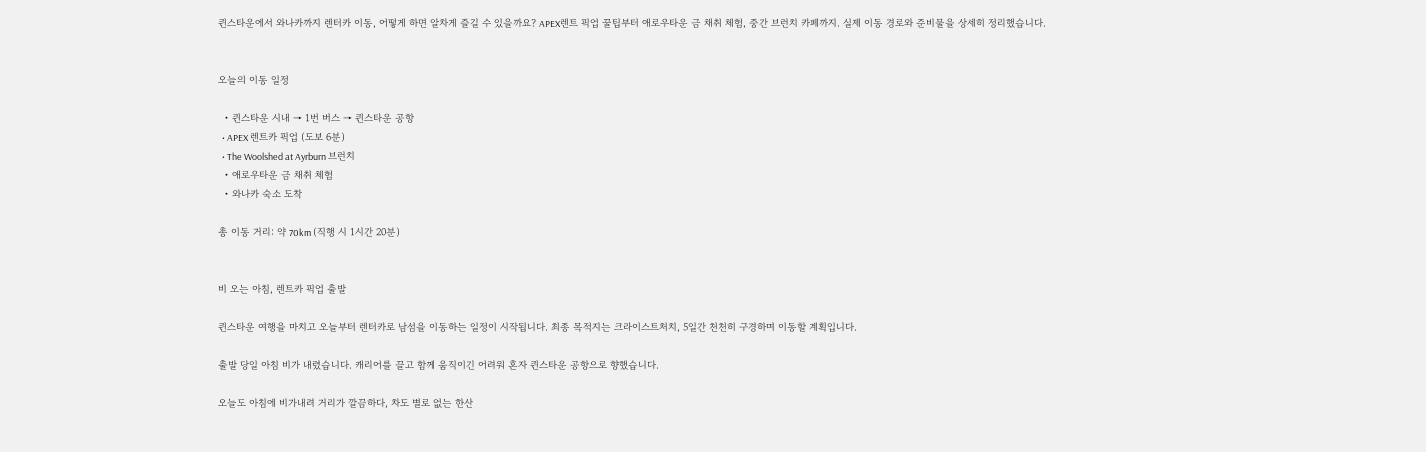퀸스타운에서 와나카까지 렌터카 이동, 어떻게 하면 알차게 즐길 수 있을까요? APEX렌트 픽업 꿀팁부터 애로우타운 금 채취 체험, 중간 브런치 카페까지. 실제 이동 경로와 준비물을 상세히 정리했습니다.


오늘의 이동 일정

  • 퀸스타운 시내 → 1번 버스 → 퀸스타운 공항
  • APEX 렌트카 픽업 (도보 6분)
  • The Woolshed at Ayrburn 브런치
  • 애로우타운 금 채취 체험
  • 와나카 숙소 도착

총 이동 거리: 약 70km (직행 시 1시간 20분)


비 오는 아침, 렌트카 픽업 출발

퀸스타운 여행을 마치고 오늘부터 렌터카로 남섬을 이동하는 일정이 시작됩니다. 최종 목적지는 크라이스트처치, 5일간 천천히 구경하며 이동할 계획입니다.

출발 당일 아침 비가 내렸습니다. 캐리어를 끌고 함께 움직이긴 어려워 혼자 퀸스타운 공항으로 향했습니다.

오늘도 아침에 비가내려 거리가 깔끔하다, 차도 별로 없는 한산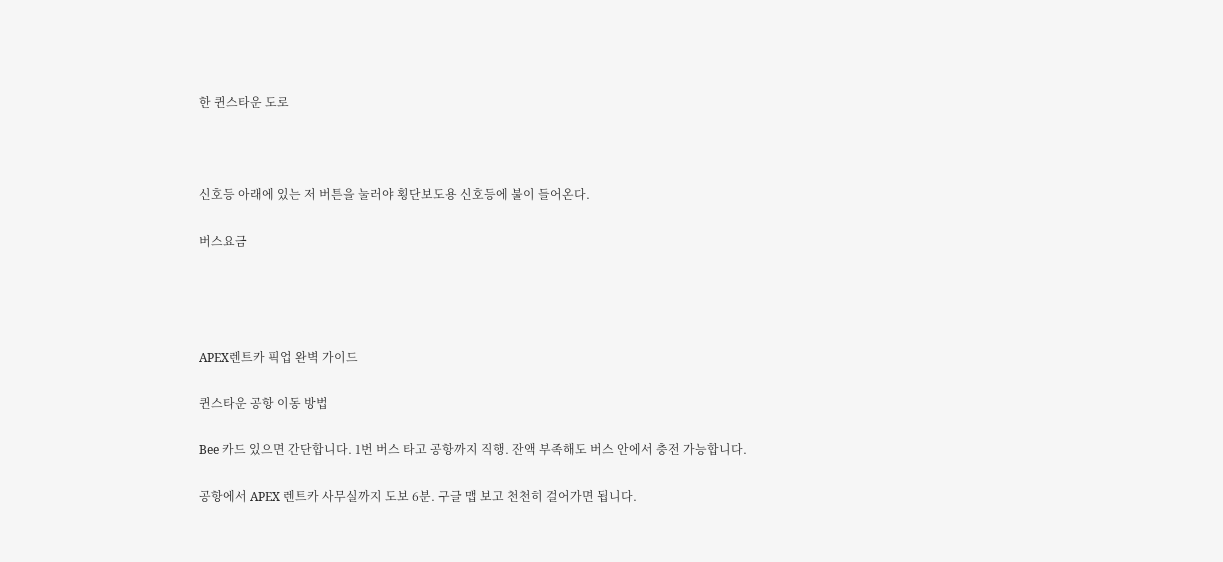한 퀸스타운 도로



신호등 아래에 있는 저 버튼을 눌러야 횡단보도용 신호등에 불이 들어온다.

버스요금




APEX렌트카 픽업 완벽 가이드

퀸스타운 공항 이동 방법

Bee 카드 있으면 간단합니다. 1번 버스 타고 공항까지 직행. 잔액 부족해도 버스 안에서 충전 가능합니다.

공항에서 APEX 렌트카 사무실까지 도보 6분. 구글 맵 보고 천천히 걸어가면 됩니다.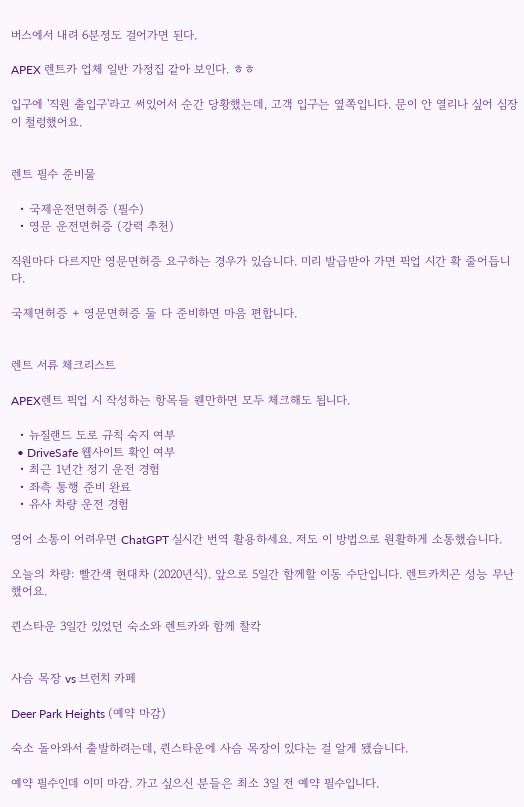버스에서 내려 6분정도 걸어가면 된다.

APEX 렌트카 업체 일반 가정집 같아 보인다. ㅎㅎ

입구에 '직원 출입구'라고 써있어서 순간 당황했는데, 고객 입구는 옆쪽입니다. 문이 안 열리나 싶어 심장이 철렁했어요.


렌트 필수 준비물

  • 국제운전면허증 (필수)
  • 영문 운전면허증 (강력 추천)

직원마다 다르지만 영문면허증 요구하는 경우가 있습니다. 미리 발급받아 가면 픽업 시간 확 줄어듭니다.

국제면허증 + 영문면허증 둘 다 준비하면 마음 편합니다.


렌트 서류 체크리스트

APEX렌트 픽업 시 작성하는 항목들 웬만하면 모두 체크해도 됩니다.

  • 뉴질랜드 도로 규칙 숙지 여부
  • DriveSafe 웹사이트 확인 여부
  • 최근 1년간 정기 운전 경험
  • 좌측 통행 준비 완료
  • 유사 차량 운전 경험

영어 소통이 어려우면 ChatGPT 실시간 번역 활용하세요. 저도 이 방법으로 원활하게 소통했습니다.

오늘의 차량: 빨간색 현대차 (2020년식). 앞으로 5일간 함께할 이동 수단입니다. 렌트카치곤 성능 무난했어요.

퀸스타운 3일간 있었던 숙소와 렌트카와 함께 찰칵


사슴 목장 vs 브런치 카페

Deer Park Heights (예약 마감)

숙소 돌아와서 출발하려는데, 퀸스타운에 사슴 목장이 있다는 걸 알게 됐습니다.

예약 필수인데 이미 마감. 가고 싶으신 분들은 최소 3일 전 예약 필수입니다.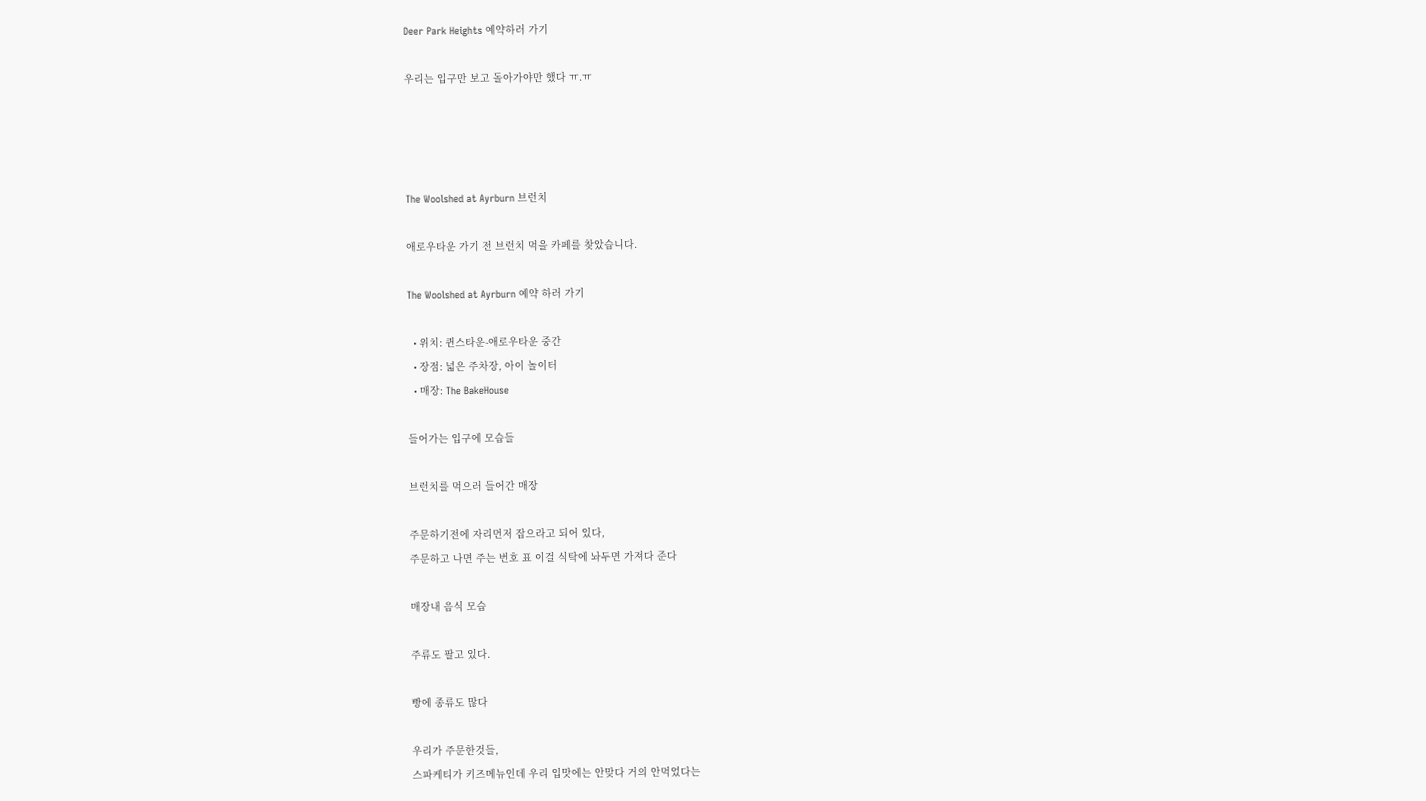Deer Park Heights 예약하러 가기

우리는 입구만 보고 돌아가야만 했다 ㅠ.ㅠ




The Woolshed at Ayrburn 브런치

애로우타운 가기 전 브런치 먹을 카페를 찾았습니다.

The Woolshed at Ayrburn 예약 하러 가기

  • 위치: 퀸스타운-애로우타운 중간
  • 장점: 넓은 주차장, 아이 놀이터
  • 매장: The BakeHouse

들어가는 입구에 모습들

브런치를 먹으러 들어간 매장

주문하기전에 자리먼저 잡으라고 되어 있다,
주문하고 나면 주는 번호 표 이걸 식탁에 놔두면 가져다 준다

매장내 음식 모습

주류도 팔고 있다.

빵에 종류도 많다

우리가 주문한것들,
스파케티가 키즈메뉴인데 우리 입맛에는 안맞다 거의 안먹었다는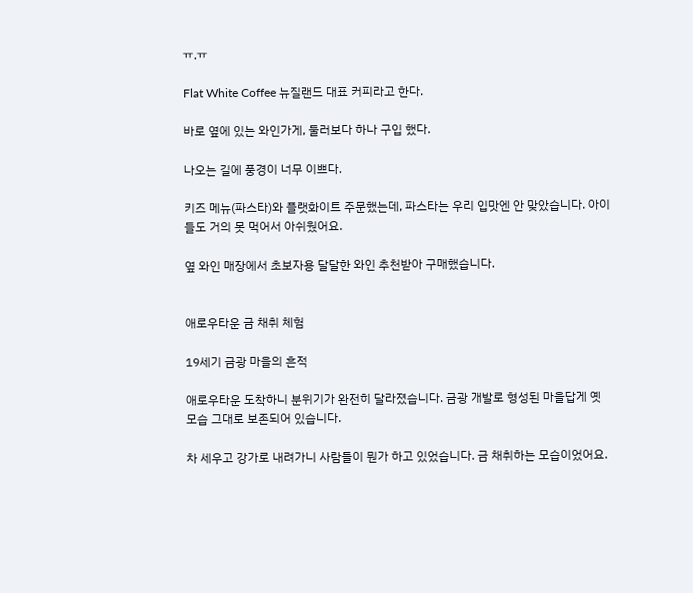ㅠ.ㅠ

Flat White Coffee 뉴질랜드 대표 커피라고 한다.

바로 옆에 있는 와인가게, 둘러보다 하나 구입 했다.

나오는 길에 풍경이 너무 이쁘다.

키즈 메뉴(파스타)와 플랫화이트 주문했는데, 파스타는 우리 입맛엔 안 맞았습니다. 아이들도 거의 못 먹어서 아쉬웠어요.

옆 와인 매장에서 초보자용 달달한 와인 추천받아 구매했습니다.


애로우타운 금 채취 체험

19세기 금광 마을의 흔적

애로우타운 도착하니 분위기가 완전히 달라졌습니다. 금광 개발로 형성된 마을답게 옛 모습 그대로 보존되어 있습니다.

차 세우고 강가로 내려가니 사람들이 뭔가 하고 있었습니다. 금 채취하는 모습이었어요.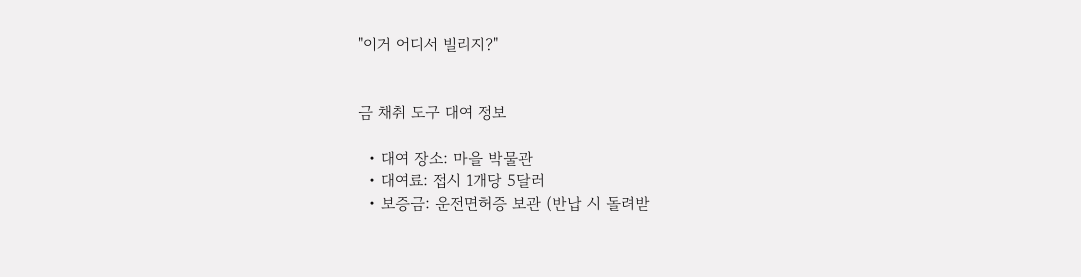"이거 어디서 빌리지?"


금 채취 도구 대여 정보

  • 대여 장소: 마을 박물관
  • 대여료: 접시 1개당 5달러
  • 보증금: 운전면허증 보관 (반납 시 돌려받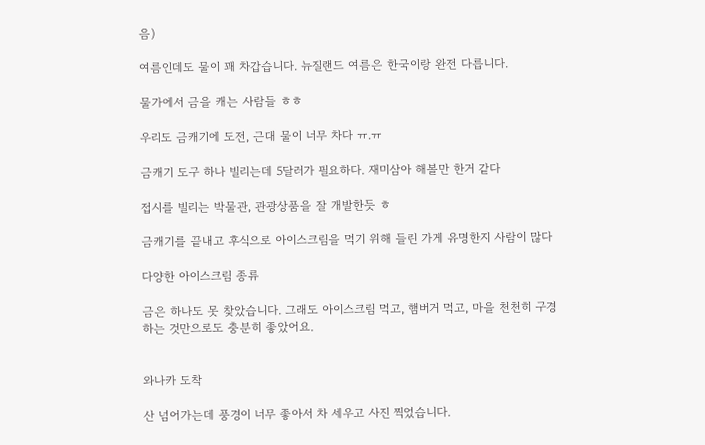음)

여름인데도 물이 꽤 차갑습니다. 뉴질랜드 여름은 한국이랑 완전 다릅니다.

물가에서 금을 캐는 사람들 ㅎㅎ

우리도 금캐기에 도전, 근대 물이 너무 차다 ㅠ.ㅠ

금캐기 도구 하나 빌리는데 5달러가 필요하다. 재미삼아 해볼만 한거 같다

접시를 빌리는 박물관, 관광상품을 잘 개발한듯 ㅎ

금캐기를 끝내고 후식으로 아이스크림을 먹기 위해 들린 가게 유명한지 사람이 많다

다양한 아이스크림 종류

금은 하나도 못 찾았습니다. 그래도 아이스크림 먹고, 햄버거 먹고, 마을 천천히 구경하는 것만으로도 충분히 좋았어요.


와나카 도착

산 넘어가는데 풍경이 너무 좋아서 차 세우고 사진 찍었습니다.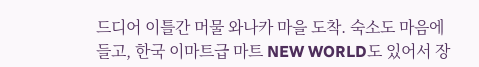드디어 이틀간 머물 와나카 마을 도착. 숙소도 마음에 들고, 한국 이마트급 마트 NEW WORLD도 있어서 장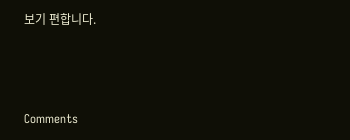보기 편합니다.



Comments